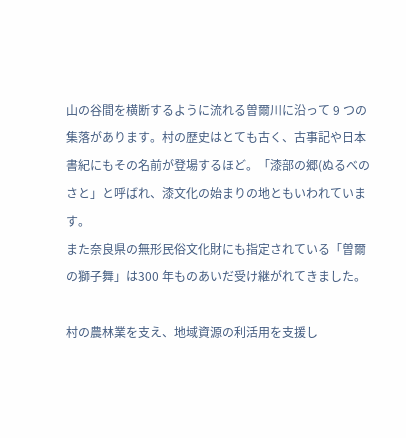山の谷間を横断するように流れる曽爾川に沿って 9 つの集落があります。村の歴史はとても古く、古事記や日本書紀にもその名前が登場するほど。「漆部の郷(ぬるべのさと」と呼ばれ、漆文化の始まりの地ともいわれています。
また奈良県の無形民俗文化財にも指定されている「曽爾の獅子舞」は300 年ものあいだ受け継がれてきました。

村の農林業を支え、地域資源の利活用を支援し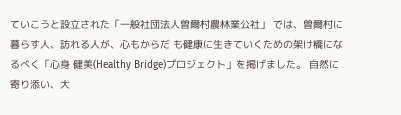ていこうと設立された「一般社団法人曽爾村農林業公社」 では、曽爾村に暮らす人、訪れる人が、心もからだ も健康に生きていくための架け橋になるべく「心身 健美(Healthy Bridge)プロジェクト」を掲げました。 自然に寄り添い、大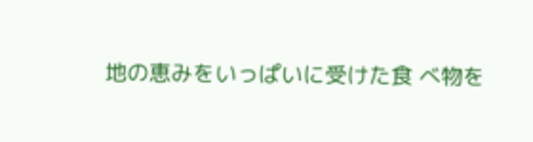地の恵みをいっぱいに受けた食 べ物を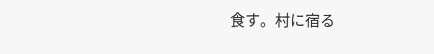食す。村に宿る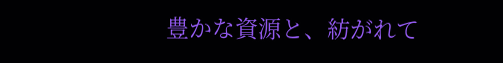豊かな資源と、紡がれて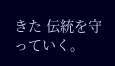きた 伝統を守っていく。